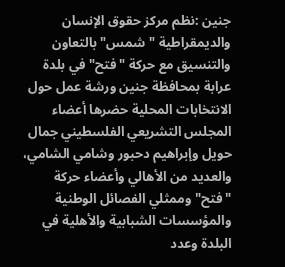جنين :نظم مركز حقوق الإنسان والديمقراطية "شمس" بالتعاون والتنسيق مع حركة "فتح" في بلدة عرابة بمحافظة جنين ورشة عمل حول الانتخابات المحلية حضرها أعضاء المجلس التشريعي الفلسطيني جمال حويل وإبراهيم دحبور وشامي الشامي، والعديد من الأهالي وأعضاء حركة "فتح" وممثلي الفصائل الوطنية والمؤسسات الشبابية والأهلية في البلدة وعدد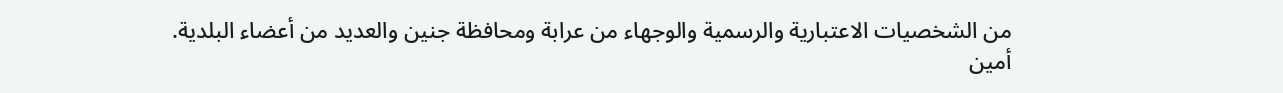من الشخصيات الاعتبارية والرسمية والوجهاء من عرابة ومحافظة جنين والعديد من أعضاء البلدية.
أمين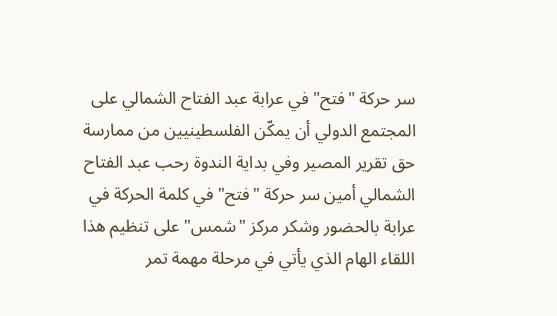سر حركة "فتح" في عرابة عبد الفتاح الشمالي على المجتمع الدولي أن يمكّن الفلسطينيين من ممارسة حق تقرير المصير وفي بداية الندوة رحب عبد الفتاح الشمالي أمين سر حركة "فتح" في كلمة الحركة في عرابة بالحضور وشكر مركز "شمس" على تنظيم هذا اللقاء الهام الذي يأتي في مرحلة مهمة تمر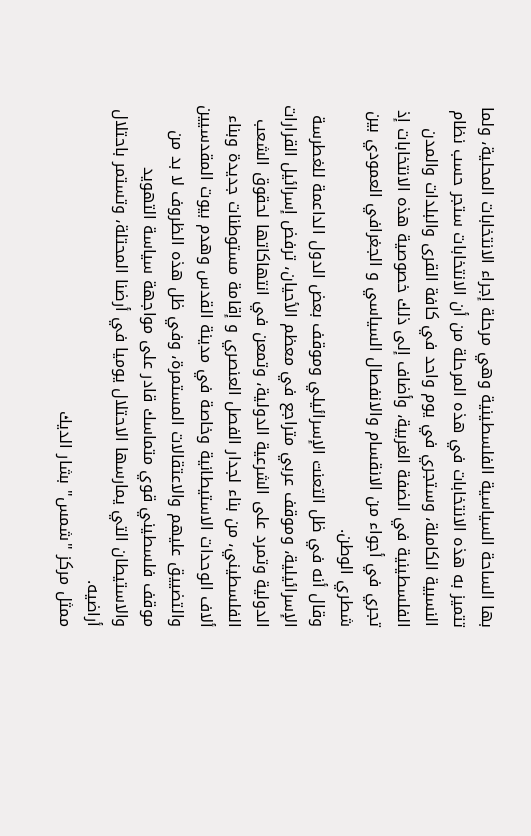بها الساحة السياسية الفلسطينية وهي مرحلة إجراء الانتخابات المحلية، ولما تتميز به هذه الانتخابات في هذه المرحلة من أن الانتخابات ستجر حسب نظام النسبية الكاملة، وستجري في يوم واحد في كافة القرى والبلدات والمدن الفلسطينية في الضفة الغربية، وأضاف إلى ذلك خصوصية هذه الانتخابات إذ تجري في أجواء من الانقسام والانفصال السياسي و الجغرافي العمودي بين شطري الوطن.
وقال أنه في ظل التعنت الإسرائيلي وموقف بعض الدول الداعمة للغطرسة الإسرائيلية، وموقف عربي متراجع في معظم الأحيان، ترفض إسرائيل القرارات الدولية وتمرد على الشرعية الدولية، وتمعن في انتهاكاتها لحقوق الشعب الفلسطيني، من بناء لجدار الفصل العنصري و إقامة مستوطنات جديدة وبناء ألاف الوحدات الاستيطانية وخاصة في مدينة القدس وهدم بيوت المقدسيين والتضييق عليهم والاعتقالات المستمرة، وفي ظل هذه الظروف لا بد من موقف فلسطيني قوي متماسك قادر على مواجهة سياسة التهويد والاستيطان التي يمارسها الاحتلال يوميا في أرضنا المحتلة، وتستمر باحتلال أراضيه.
ممثل مركز "شمس" بشار الديك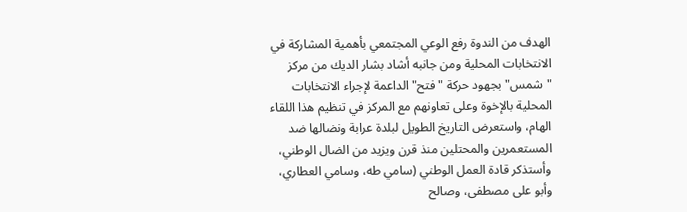الهدف من الندوة رفع الوعي المجتمعي بأهمية المشاركة في الانتخابات المحلية ومن جانبه أشاد بشار الديك من مركز "شمس" بجهود حركة "فتح" الداعمة لإجراء الانتخابات المحلية بالإخوة وعلى تعاونهم مع المركز في تنظيم هذا اللقاء الهام، واستعرض التاريخ الطويل لبلدة عرابة ونضالها ضد المستعمرين والمحتلين منذ قرن ويزيد من الضال الوطني، وأستذكر قادة العمل الوطني (سامي طه، وسامي العطاري، وأبو على مصطفى، وصالح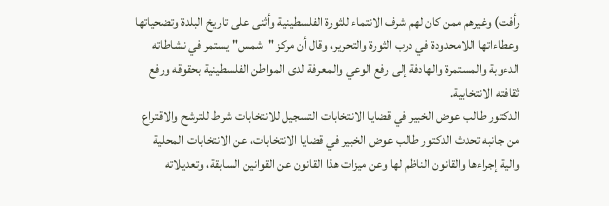رأفت) وغيرهم ممن كان لهم شرف الانتماء للثورة الفلسطينية وأثنى على تاريخ البلدة وتضحياتها وعطاءاتها اللامحدودة في درب الثورة والتحرير، وقال أن مركز "شمس" يستمر في نشاطاته الدءوبة والمستمرة والهادفة إلى رفع الوعي والمعرفة لدى المواطن الفلسطينية بحقوقه ورفع ثقافته الانتخابية.
الدكتور طالب عوض الخبير في قضايا الانتخابات التسجيل للانتخابات شرط للترشح والاقتراع من جانبه تحدث الدكتور طالب عوض الخبير في قضايا الانتخابات، عن الانتخابات المحلية والية إجراءها والقانون الناظم لها وعن ميزات هذا القانون عن القوانين السابقة، وتعديلاته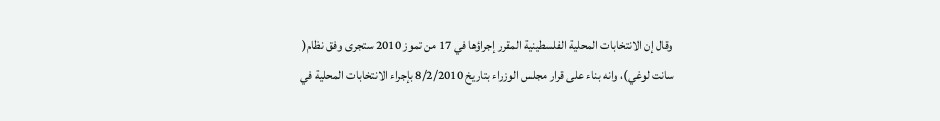وقال إن الانتخابات المحلية الفلسطينية المقرر إجراؤها في 17 من تموز 2010 ستجرى وفق نظام( سانت لوغي)، وانه بناء على قرار مجلس الوزراء بتاريخ 8/2/2010 بإجراء الانتخابات المحلية في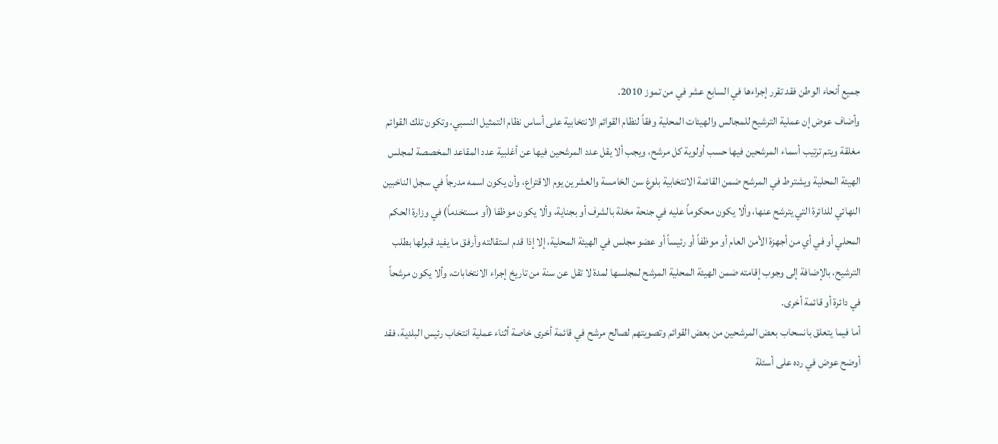جميع أنحاء الوطن فقد تقرر إجراءها في السابع عشر في من تموز 2010.
وأضاف عوض إن عملية الترشيح للمجالس والهيئات المحلية وفقاً لنظام القوائم الانتخابية على أساس نظام التمثيل النسبي، وتكون تلك القوائم مغلقة ويتم ترتيب أسماء المرشحين فيها حسب أولوية كل مرشح، ويجب ألا يقل عدد المرشحين فيها عن أغلبية عدد المقاعد المخصصة لمجلس الهيئة المحلية ويشترط في المرشح ضمن القائمة الانتخابية بلوغ سن الخامسة والعشرين يوم الاقتراع، وأن يكون اسمه مدرجاً في سجل الناخبين النهائي للدائرة التي يترشح عنها، وألا يكون محكوماً عليه في جنحة مخلة بالشرف أو بجناية، وألا يكون موظفا (أو مستخدماً) في وزارة الحكم المحلي أو في أي من أجهزة الأمن العام أو موظفاً أو رئيساً أو عضو مجلس في الهيئة المحلية، إلا إذا قدم استقالته وأرفق ما يفيد قبولها بطلب الترشيح، بالإضافة إلى وجوب إقامته ضمن الهيئة المحلية المرشح لمجلسها لمدة لا تقل عن سنة من تاريخ إجراء الانتخابات، وألا يكون مرشحاً في دائرة أو قائمة أخرى.
أما فيما يتعلق بانسحاب بعض المرشحين من بعض القوائم وتصويتهم لصالح مرشح في قائمة أخرى خاصة أثناء عملية انتخاب رئيس البلدية، فقد أوضح عوض في رده على أسئلة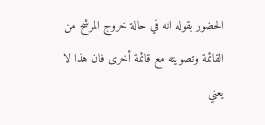الحضور بقوله انه في حالة خروج المرشح من القائمة وتصويته مع قائمة أخرى فان هذا لا يعني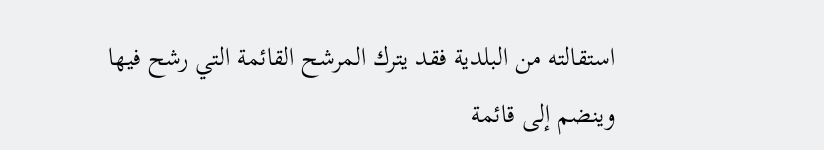استقالته من البلدية فقد يترك المرشح القائمة التي رشح فيها وينضم إلى قائمة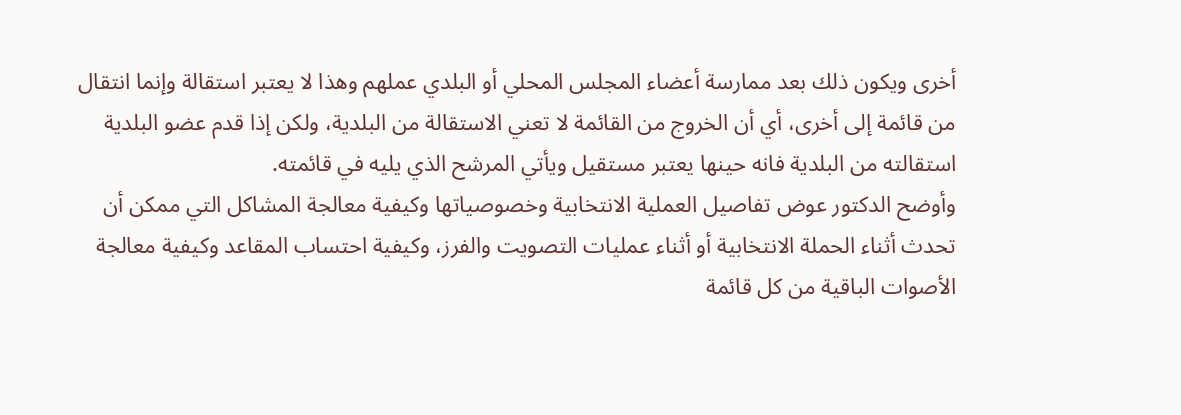أخرى ويكون ذلك بعد ممارسة أعضاء المجلس المحلي أو البلدي عملهم وهذا لا يعتبر استقالة وإنما انتقال من قائمة إلى أخرى، أي أن الخروج من القائمة لا تعني الاستقالة من البلدية، ولكن إذا قدم عضو البلدية استقالته من البلدية فانه حينها يعتبر مستقيل ويأتي المرشح الذي يليه في قائمته.
وأوضح الدكتور عوض تفاصيل العملية الانتخابية وخصوصياتها وكيفية معالجة المشاكل التي ممكن أن تحدث أثناء الحملة الانتخابية أو أثناء عمليات التصويت والفرز، وكيفية احتساب المقاعد وكيفية معالجة الأصوات الباقية من كل قائمة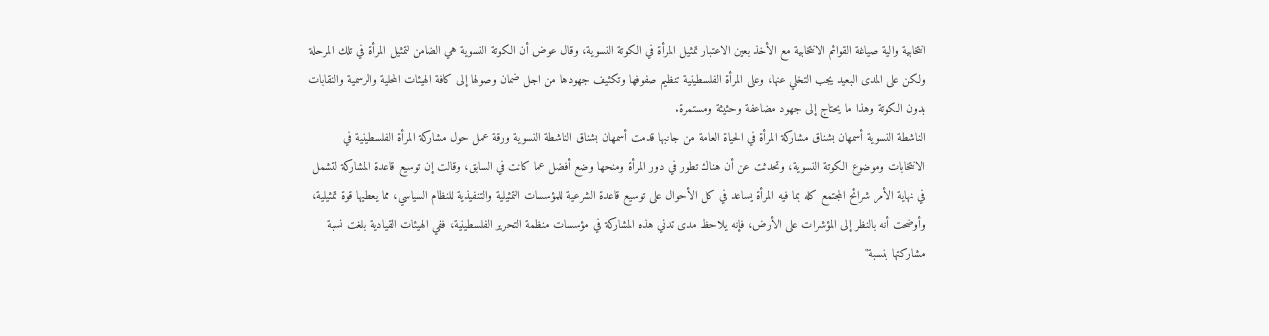انتخابية والية صياغة القوائم الانتخابية مع الأخذ بعين الاعتبار تمثيل المرأة في الكوتة النسوية، وقال عوض أن الكوتة النسوية هي الضامن لتمثيل المرأة في تلك المرحلة ولكن على المدى البعيد يجب التخلي عنها، وعلى المرأة الفلسطينية تنظيم صفوفها وتكثيف جهودها من اجل ضمان وصولها إلى كافة الهيئات المحلية والرسمية والنقابات بدون الكوتة وهذا ما يحتاج إلى جهود مضاعفة وحثيثة ومستمرة.
الناشطة النسوية أسمهان بشناق مشاركة المرأة في الحياة العامة من جانبها قدمت أسمهان بشناق الناشطة النسوية ورقة عمل حول مشاركة المرأة الفلسطينية في الانتخابات وموضوع الكوتة النسوية، وتحدثت عن أن هناك تطور في دور المرأة ومنحها وضع أفضل عما كانت في السابق، وقالت إن توسيع قاعدة المشاركة لتشمل في نهاية الأمر شرائح المجتمع كله بما فيه المرأة يساعد في كل الأحوال على توسيع قاعدة الشرعية للمؤسسات التمثيلية والتنفيذية للنظام السياسي، مما يعطيها قوة تمثيلية، وأوضحت أنه بالنظر إلى المؤشرات على الأرض، فإنه يلاحظ مدى تدني هذه المشاركة في مؤسسات منظمة التحرير الفلسطينية، ففي الهيئات القيادية بلغت نسبة مشاركتها بنسبة"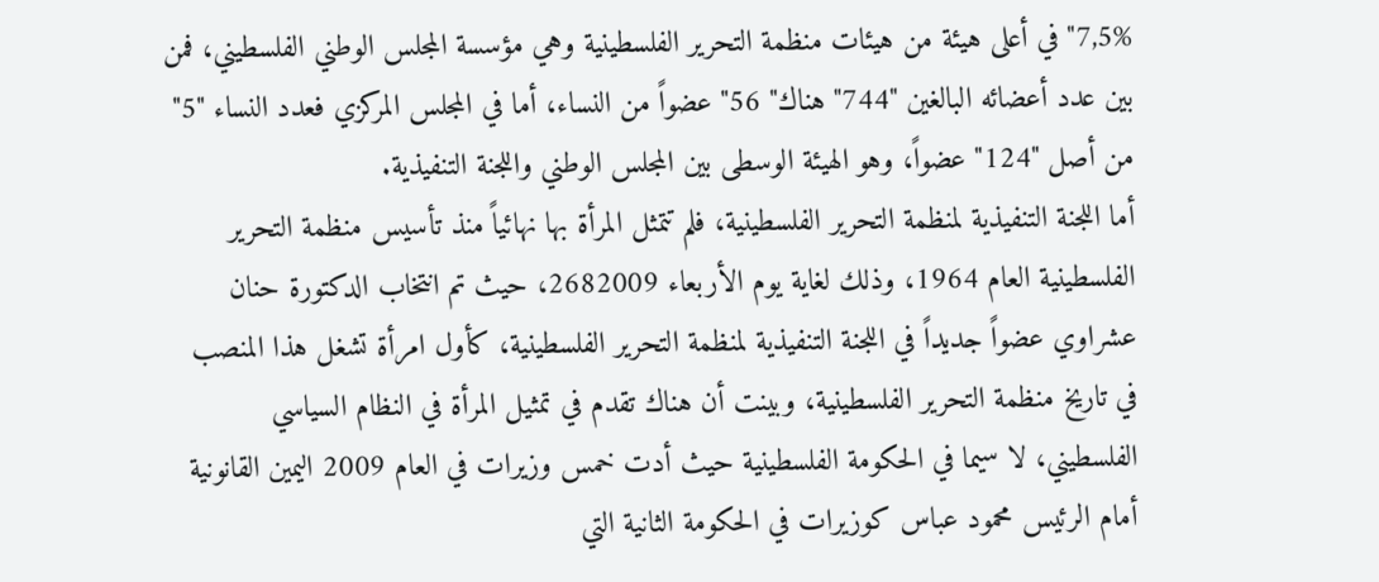7,5%" في أعلى هيئة من هيئات منظمة التحرير الفلسطينية وهي مؤسسة المجلس الوطني الفلسطيني، فمن بين عدد أعضائه البالغين "744" هناك" 56" عضواً من النساء، أما في المجلس المركزي فعدد النساء "5" من أصل "124" عضواً، وهو الهيئة الوسطى بين المجلس الوطني واللجنة التنفيذية.
أما اللجنة التنفيذية لمنظمة التحرير الفلسطينية، فلم تتمثل المرأة بها نهائياً منذ تأسيس منظمة التحرير الفلسطينية العام 1964، وذلك لغاية يوم الأربعاء 2682009، حيث تم انتخاب الدكتورة حنان عشراوي عضواً جديداً في اللجنة التنفيذية لمنظمة التحرير الفلسطينية، كأول امرأة تشغل هذا المنصب في تاريخ منظمة التحرير الفلسطينية، وبينت أن هناك تقدم في تمثيل المرأة في النظام السياسي الفلسطيني، لا سيما في الحكومة الفلسطينية حيث أدت خمس وزيرات في العام 2009 اليمين القانونية أمام الرئيس محمود عباس كوزيرات في الحكومة الثانية التي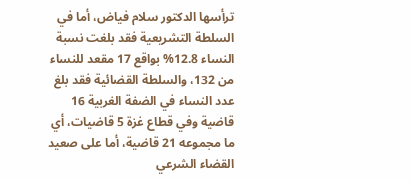ترأسها الدكتور سلام فياض، أما في السلطة التشريعية فقد بلغت نسبة النساء 12.8% بواقع 17 مقعد للنساء من 132، والسلطة القضائية فقد بلغ عدد النساء في الضفة الغربية 16 قاضية وفي قطاع غزة 5 قاضيات، أي ما مجموعه 21 قاضية، أما على صعيد القضاء الشرعي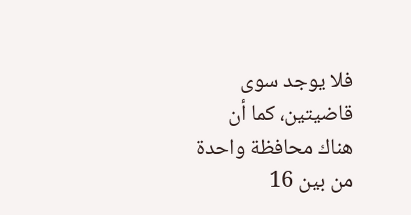فلا يوجد سوى قاضيتين، كما أن هناك محافظة واحدة من بين 16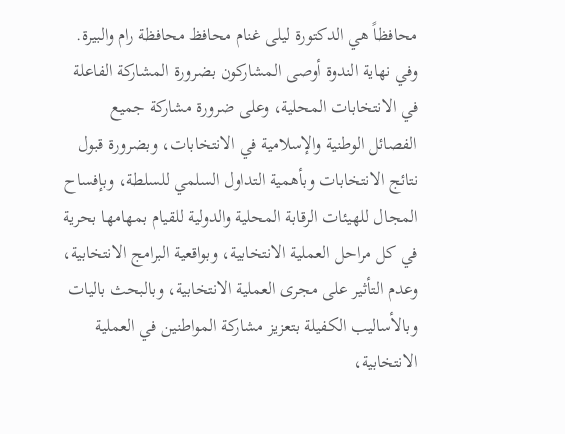محافظاً هي الدكتورة ليلى غنام محافظ محافظة رام والبيرة.
وفي نهاية الندوة أوصى المشاركون بضرورة المشاركة الفاعلة في الانتخابات المحلية، وعلى ضرورة مشاركة جميع الفصائل الوطنية والإسلامية في الانتخابات، وبضرورة قبول نتائج الانتخابات وبأهمية التداول السلمي للسلطة، وبإفساح المجال للهيئات الرقابة المحلية والدولية للقيام بمهامها بحرية في كل مراحل العملية الانتخابية، وبواقعية البرامج الانتخابية، وعدم التأثير على مجرى العملية الانتخابية، وبالبحث باليات وبالأساليب الكفيلة بتعزيز مشاركة المواطنين في العملية الانتخابية،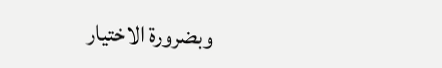وبضرورة الاختيار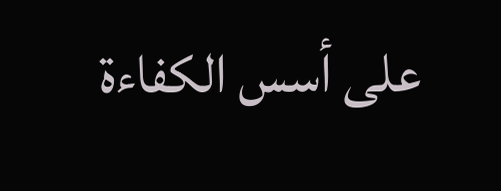على أسس الكفاءة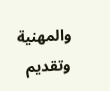والمهنية وتقديم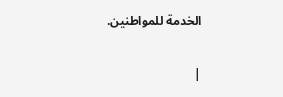الخدمة للمواطنين.

|